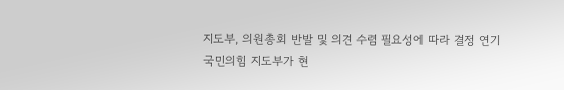지도부, 의원총회 반발 및 의견 수렴 필요성에 따라 결정 연기
국민의힘 지도부가 현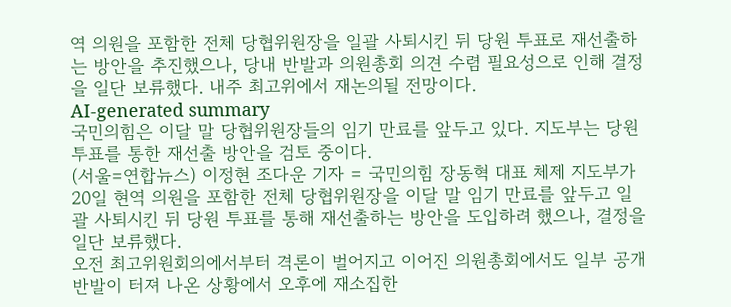역 의원을 포함한 전체 당협위원장을 일괄 사퇴시킨 뒤 당원 투표로 재선출하는 방안을 추진했으나, 당내 반발과 의원총회 의견 수렴 필요성으로 인해 결정을 일단 보류했다. 내주 최고위에서 재논의될 전망이다.
AI-generated summary
국민의힘은 이달 말 당협위원장들의 임기 만료를 앞두고 있다. 지도부는 당원 투표를 통한 재선출 방안을 검토 중이다.
(서울=연합뉴스) 이정현 조다운 기자 = 국민의힘 장동혁 대표 체제 지도부가 20일 현역 의원을 포함한 전체 당협위원장을 이달 말 임기 만료를 앞두고 일괄 사퇴시킨 뒤 당원 투표를 통해 재선출하는 방안을 도입하려 했으나, 결정을 일단 보류했다.
오전 최고위원회의에서부터 격론이 벌어지고 이어진 의원총회에서도 일부 공개 반발이 터져 나온 상황에서 오후에 재소집한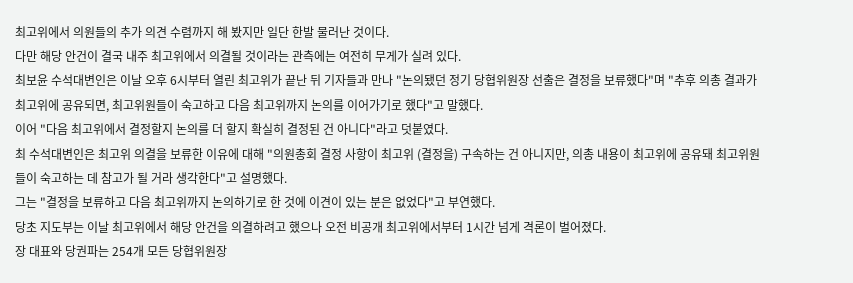최고위에서 의원들의 추가 의견 수렴까지 해 봤지만 일단 한발 물러난 것이다.
다만 해당 안건이 결국 내주 최고위에서 의결될 것이라는 관측에는 여전히 무게가 실려 있다.
최보윤 수석대변인은 이날 오후 6시부터 열린 최고위가 끝난 뒤 기자들과 만나 "논의됐던 정기 당협위원장 선출은 결정을 보류했다"며 "추후 의총 결과가 최고위에 공유되면, 최고위원들이 숙고하고 다음 최고위까지 논의를 이어가기로 했다"고 말했다.
이어 "다음 최고위에서 결정할지 논의를 더 할지 확실히 결정된 건 아니다"라고 덧붙였다.
최 수석대변인은 최고위 의결을 보류한 이유에 대해 "의원총회 결정 사항이 최고위 (결정을) 구속하는 건 아니지만, 의총 내용이 최고위에 공유돼 최고위원들이 숙고하는 데 참고가 될 거라 생각한다"고 설명했다.
그는 "결정을 보류하고 다음 최고위까지 논의하기로 한 것에 이견이 있는 분은 없었다"고 부연했다.
당초 지도부는 이날 최고위에서 해당 안건을 의결하려고 했으나 오전 비공개 최고위에서부터 1시간 넘게 격론이 벌어졌다.
장 대표와 당권파는 254개 모든 당협위원장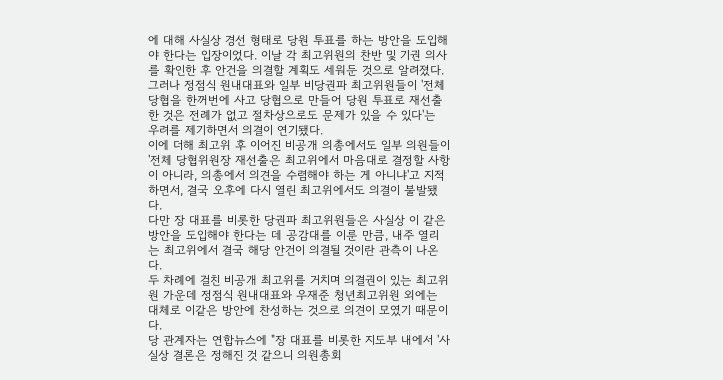에 대해 사실상 경선 형태로 당원 투표를 하는 방안을 도입해야 한다는 입장이었다. 이날 각 최고위원의 찬반 및 기권 의사를 확인한 후 안건을 의결할 계획도 세워둔 것으로 알려졌다.
그러나 정점식 원내대표와 일부 비당권파 최고위원들이 '전체 당협을 한꺼번에 사고 당협으로 만들어 당원 투표로 재선출한 것은 전례가 없고 절차상으로도 문제가 있을 수 있다'는 우려를 제기하면서 의결이 연기됐다.
이에 더해 최고위 후 이어진 비공개 의총에서도 일부 의원들이 '전체 당협위원장 재선출은 최고위에서 마음대로 결정할 사항이 아니라, 의총에서 의견을 수렴해야 하는 게 아니냐'고 지적하면서, 결국 오후에 다시 열린 최고위에서도 의결이 불발됐다.
다만 장 대표를 비롯한 당권파 최고위원들은 사실상 이 같은 방안을 도입해야 한다는 데 공감대를 이룬 만큼, 내주 열리는 최고위에서 결국 해당 안건이 의결될 것이란 관측이 나온다.
두 차례에 걸친 비공개 최고위를 거치며 의결권이 있는 최고위원 가운데 정점식 원내대표와 우재준 청년최고위원 외에는 대체로 이같은 방안에 찬성하는 것으로 의견이 모였기 때문이다.
당 관계자는 연합뉴스에 "장 대표를 비롯한 지도부 내에서 '사실상 결론은 정해진 것 같으니 의원총회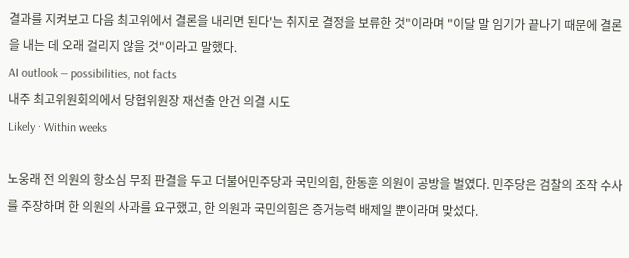결과를 지켜보고 다음 최고위에서 결론을 내리면 된다'는 취지로 결정을 보류한 것"이라며 "이달 말 임기가 끝나기 때문에 결론을 내는 데 오래 걸리지 않을 것"이라고 말했다.
AI outlook — possibilities, not facts
내주 최고위원회의에서 당협위원장 재선출 안건 의결 시도
Likely · Within weeks

노웅래 전 의원의 항소심 무죄 판결을 두고 더불어민주당과 국민의힘, 한동훈 의원이 공방을 벌였다. 민주당은 검찰의 조작 수사를 주장하며 한 의원의 사과를 요구했고, 한 의원과 국민의힘은 증거능력 배제일 뿐이라며 맞섰다.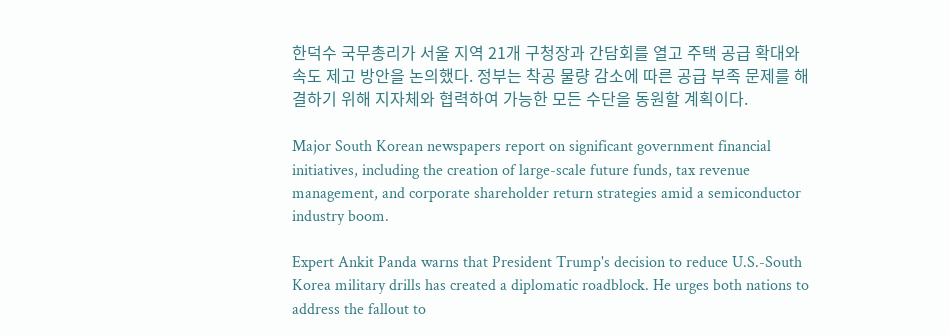한덕수 국무총리가 서울 지역 21개 구청장과 간담회를 열고 주택 공급 확대와 속도 제고 방안을 논의했다. 정부는 착공 물량 감소에 따른 공급 부족 문제를 해결하기 위해 지자체와 협력하여 가능한 모든 수단을 동원할 계획이다.

Major South Korean newspapers report on significant government financial initiatives, including the creation of large-scale future funds, tax revenue management, and corporate shareholder return strategies amid a semiconductor industry boom.

Expert Ankit Panda warns that President Trump's decision to reduce U.S.-South Korea military drills has created a diplomatic roadblock. He urges both nations to address the fallout to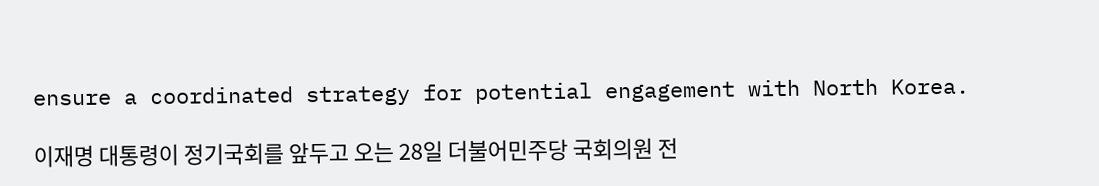ensure a coordinated strategy for potential engagement with North Korea.

이재명 대통령이 정기국회를 앞두고 오는 28일 더불어민주당 국회의원 전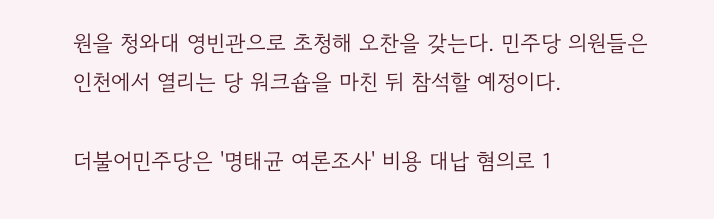원을 청와대 영빈관으로 초청해 오찬을 갖는다. 민주당 의원들은 인천에서 열리는 당 워크숍을 마친 뒤 참석할 예정이다.

더불어민주당은 '명태균 여론조사' 비용 대납 혐의로 1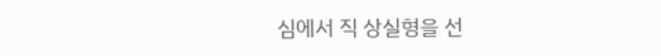심에서 직 상실형을 선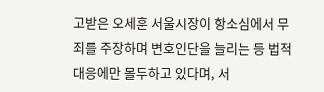고받은 오세훈 서울시장이 항소심에서 무죄를 주장하며 변호인단을 늘리는 등 법적 대응에만 몰두하고 있다며, 서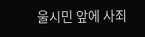울시민 앞에 사죄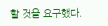할 것을 요구했다.